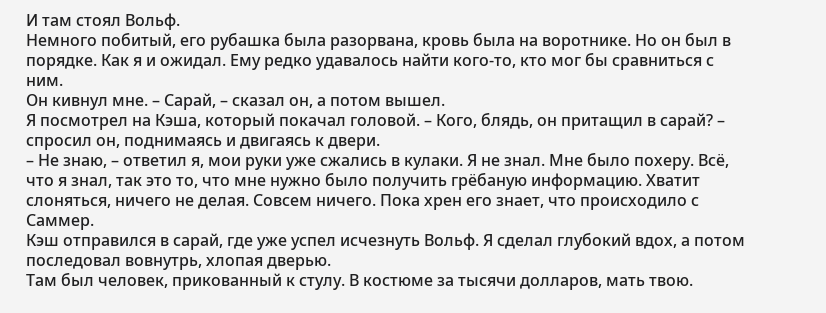И там стоял Вольф.
Немного побитый, его рубашка была разорвана, кровь была на воротнике. Но он был в порядке. Как я и ожидал. Ему редко удавалось найти кого-то, кто мог бы сравниться с ним.
Он кивнул мне. – Сарай, – сказал он, а потом вышел.
Я посмотрел на Кэша, который покачал головой. – Кого, блядь, он притащил в сарай? – спросил он, поднимаясь и двигаясь к двери.
– Не знаю, – ответил я, мои руки уже сжались в кулаки. Я не знал. Мне было похеру. Всё, что я знал, так это то, что мне нужно было получить грёбаную информацию. Хватит слоняться, ничего не делая. Совсем ничего. Пока хрен его знает, что происходило с Саммер.
Кэш отправился в сарай, где уже успел исчезнуть Вольф. Я сделал глубокий вдох, а потом последовал вовнутрь, хлопая дверью.
Там был человек, прикованный к стулу. В костюме за тысячи долларов, мать твою.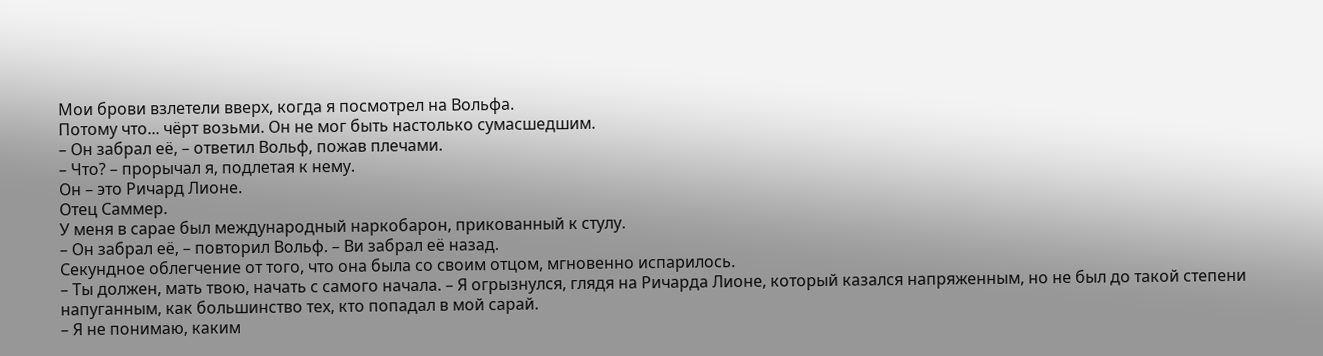Мои брови взлетели вверх, когда я посмотрел на Вольфа.
Потому что... чёрт возьми. Он не мог быть настолько сумасшедшим.
– Он забрал её, – ответил Вольф, пожав плечами.
– Что? – прорычал я, подлетая к нему.
Он – это Ричард Лионе.
Отец Саммер.
У меня в сарае был международный наркобарон, прикованный к стулу.
– Он забрал её, – повторил Вольф. – Ви забрал её назад.
Секундное облегчение от того, что она была со своим отцом, мгновенно испарилось.
– Ты должен, мать твою, начать с самого начала. – Я огрызнулся, глядя на Ричарда Лионе, который казался напряженным, но не был до такой степени напуганным, как большинство тех, кто попадал в мой сарай.
– Я не понимаю, каким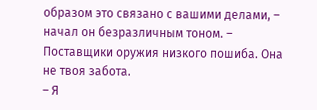образом это связано с вашими делами, – начал он безразличным тоном. – Поставщики оружия низкого пошиба. Она не твоя забота.
– Я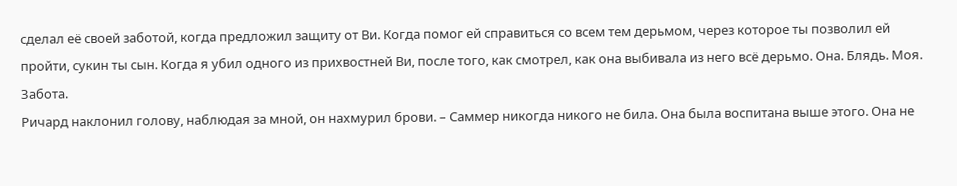сделал её своей заботой, когда предложил защиту от Ви. Когда помог ей справиться со всем тем дерьмом, через которое ты позволил ей пройти, сукин ты сын. Когда я убил одного из прихвостней Ви, после того, как смотрел, как она выбивала из него всё дерьмо. Она. Блядь. Моя. Забота.
Ричард наклонил голову, наблюдая за мной, он нахмурил брови. – Саммер никогда никого не била. Она была воспитана выше этого. Она не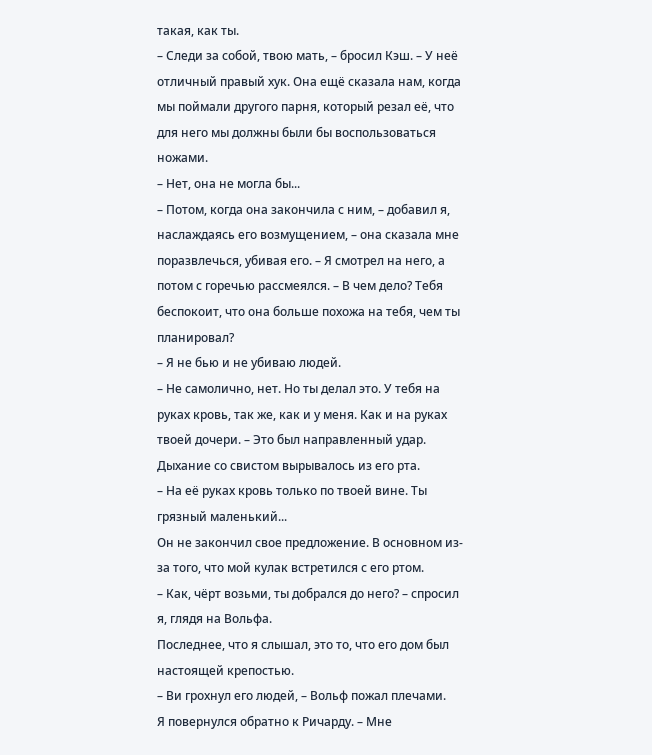такая, как ты.
– Следи за собой, твою мать, – бросил Кэш. – У неё отличный правый хук. Она ещё сказала нам, когда мы поймали другого парня, который резал её, что для него мы должны были бы воспользоваться ножами.
– Нет, она не могла бы...
– Потом, когда она закончила с ним, – добавил я, наслаждаясь его возмущением, – она сказала мне поразвлечься, убивая его. – Я смотрел на него, а потом с горечью рассмеялся. – В чем дело? Тебя беспокоит, что она больше похожа на тебя, чем ты планировал?
– Я не бью и не убиваю людей.
– Не самолично, нет. Но ты делал это. У тебя на руках кровь, так же, как и у меня. Как и на руках твоей дочери. – Это был направленный удар. Дыхание со свистом вырывалось из его рта.
– На её руках кровь только по твоей вине. Ты грязный маленький...
Он не закончил свое предложение. В основном из-за того, что мой кулак встретился с его ртом.
– Как, чёрт возьми, ты добрался до него? – спросил я, глядя на Вольфа.
Последнее, что я слышал, это то, что его дом был настоящей крепостью.
– Ви грохнул его людей, – Вольф пожал плечами.
Я повернулся обратно к Ричарду. – Мне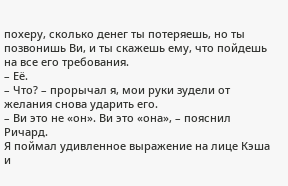похеру, сколько денег ты потеряешь, но ты позвонишь Ви, и ты скажешь ему, что пойдешь на все его требования.
– Её.
– Что? – прорычал я, мои руки зудели от желания снова ударить его.
– Ви это не «он». Ви это «она», – пояснил Ричард.
Я поймал удивленное выражение на лице Кэша и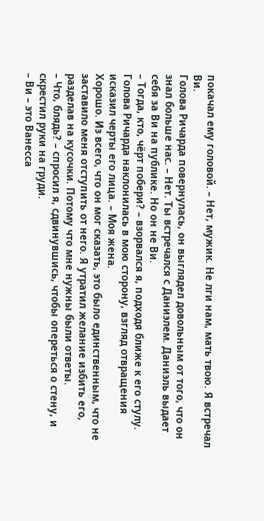покачал ему головой. – Нет, мужик. Не лги нам, мать твою. Я встречал Ви.
Голова Ричарда повернулась, он выглядел довольным от того, что он знал больше нас. – Нет. Ты встречался с Даниэлем. Даниэль выдает себя за Ви на публике. Но он не Ви.
– Тогда, кто, чёрт побери? – взорвался я, подходя ближе к его стулу.
Голова Ричарда наклонилась в мою сторону, взгляд отвращения исказил черты его лица. – Моя жена.
Хорошо. Из всего, что он мог сказать, это было единственным, что не заставило меня отступить от него. Я утратил желание избить его, разделав на кусочки. Потому что мне нужны были ответы.
– Что, блядь? – спросил я, сдвинувшись, чтобы опереться о стену, и скрестил руки на груди.
– Ви – это Ванесса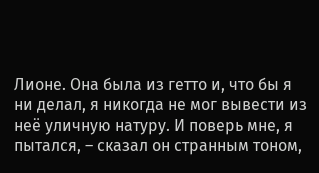Лионе. Она была из гетто и, что бы я ни делал, я никогда не мог вывести из неё уличную натуру. И поверь мне, я пытался, – сказал он странным тоном,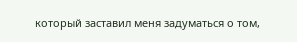который заставил меня задуматься о том,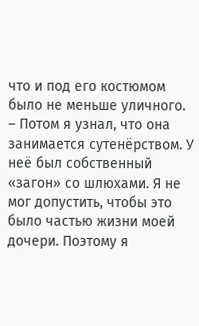что и под его костюмом было не меньше уличного. – Потом я узнал, что она занимается сутенёрством. У неё был собственный «загон» со шлюхами. Я не мог допустить, чтобы это было частью жизни моей дочери. Поэтому я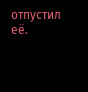отпустил её.